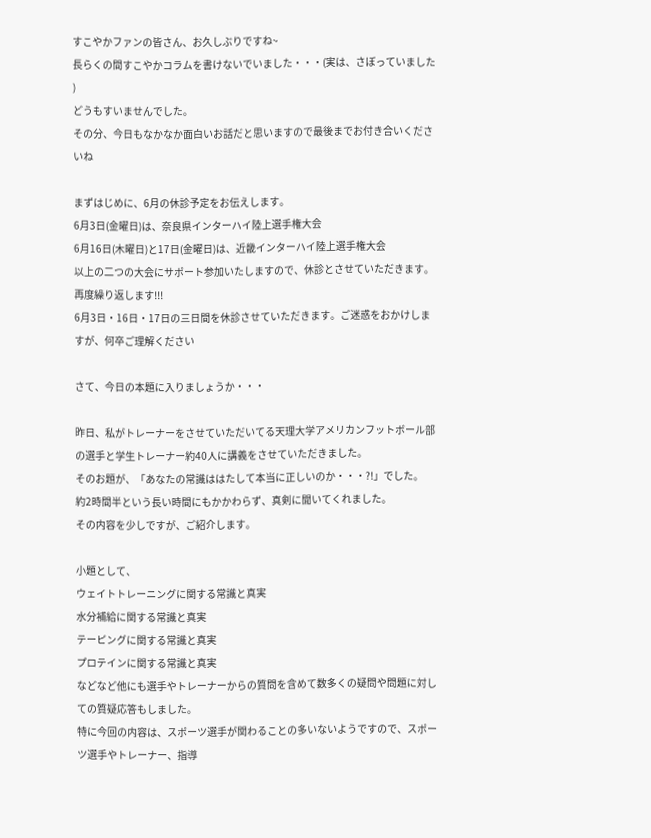すこやかファンの皆さん、お久しぶりですね~
長らくの間すこやかコラムを書けないでいました・・・(実は、さぼっていました
)
どうもすいませんでした。
その分、今日もなかなか面白いお話だと思いますので最後までお付き合いくださいね

まずはじめに、6月の休診予定をお伝えします。
6月3日(金曜日)は、奈良県インターハイ陸上選手権大会
6月16日(木曜日)と17日(金曜日)は、近畿インターハイ陸上選手権大会
以上の二つの大会にサポート参加いたしますので、休診とさせていただきます。
再度繰り返します!!!
6月3日・16日・17日の三日間を休診させていただきます。ご迷惑をおかけしますが、何卒ご理解ください

さて、今日の本題に入りましょうか・・・

昨日、私がトレーナーをさせていただいてる天理大学アメリカンフットボール部の選手と学生トレーナー約40人に講義をさせていただきました。
そのお題が、「あなたの常識ははたして本当に正しいのか・・・?!」でした。
約2時間半という長い時間にもかかわらず、真剣に聞いてくれました。
その内容を少しですが、ご紹介します。

小題として、
ウェイトトレーニングに関する常識と真実
水分補給に関する常識と真実
テーピングに関する常識と真実
プロテインに関する常識と真実
などなど他にも選手やトレーナーからの質問を含めて数多くの疑問や問題に対しての質疑応答もしました。
特に今回の内容は、スポーツ選手が関わることの多いないようですので、スポーツ選手やトレーナー、指導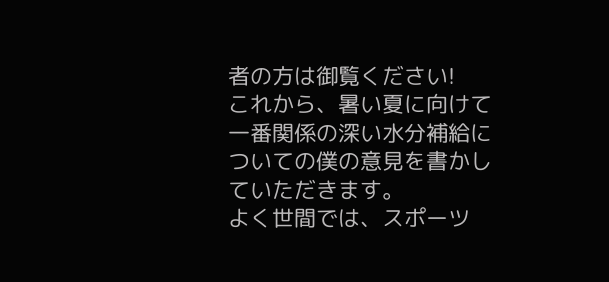者の方は御覧ください!
これから、暑い夏に向けて一番関係の深い水分補給についての僕の意見を書かしていただきます。
よく世間では、スポーツ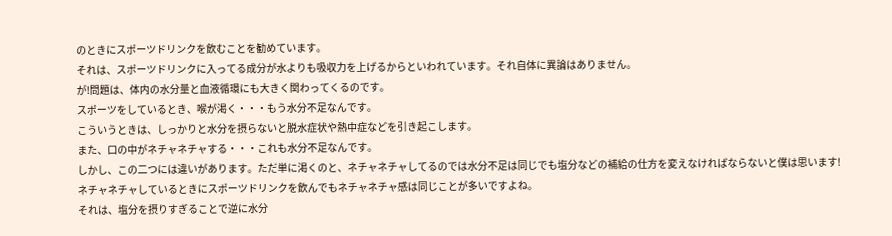のときにスポーツドリンクを飲むことを勧めています。
それは、スポーツドリンクに入ってる成分が水よりも吸収力を上げるからといわれています。それ自体に異論はありません。
が!問題は、体内の水分量と血液循環にも大きく関わってくるのです。
スポーツをしているとき、喉が渇く・・・もう水分不足なんです。
こういうときは、しっかりと水分を摂らないと脱水症状や熱中症などを引き起こします。
また、口の中がネチャネチャする・・・これも水分不足なんです。
しかし、この二つには違いがあります。ただ単に渇くのと、ネチャネチャしてるのでは水分不足は同じでも塩分などの補給の仕方を変えなければならないと僕は思います!
ネチャネチャしているときにスポーツドリンクを飲んでもネチャネチャ感は同じことが多いですよね。
それは、塩分を摂りすぎることで逆に水分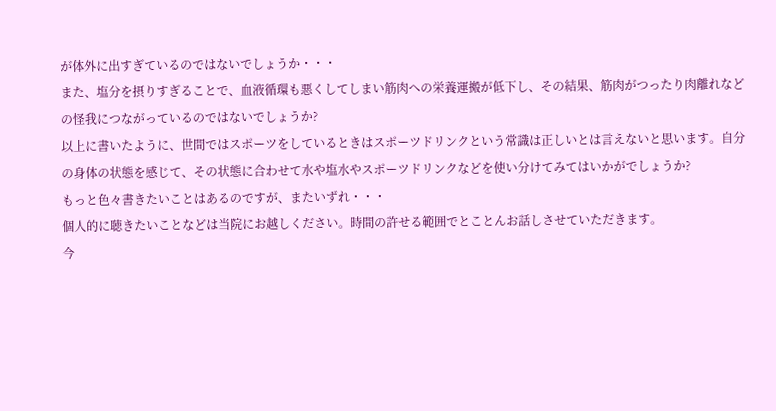が体外に出すぎているのではないでしょうか・・・
また、塩分を摂りすぎることで、血液循環も悪くしてしまい筋肉への栄養運搬が低下し、その結果、筋肉がつったり肉離れなどの怪我につながっているのではないでしょうか?
以上に書いたように、世間ではスポーツをしているときはスポーツドリンクという常識は正しいとは言えないと思います。自分の身体の状態を感じて、その状態に合わせて水や塩水やスポーツドリンクなどを使い分けてみてはいかがでしょうか?
もっと色々書きたいことはあるのですが、またいずれ・・・
個人的に聴きたいことなどは当院にお越しください。時間の許せる範囲でとことんお話しさせていただきます。
今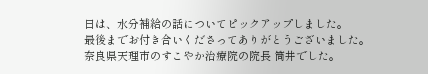日は、水分補給の話についてピックアップしました。
最後までお付き合いくださってありがとうございました。奈良県天理市のすこやか治療院の院長 筒井でした。